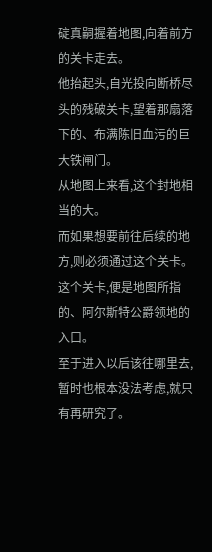碇真嗣握着地图,向着前方的关卡走去。
他抬起头,自光投向断桥尽头的残破关卡,望着那扇落下的、布满陈旧血污的巨大铁闸门。
从地图上来看,这个封地相当的大。
而如果想要前往后续的地方,则必须通过这个关卡。
这个关卡,便是地图所指的、阿尔斯特公爵领地的入口。
至于进入以后该往哪里去,暂时也根本没法考虑,就只有再研究了。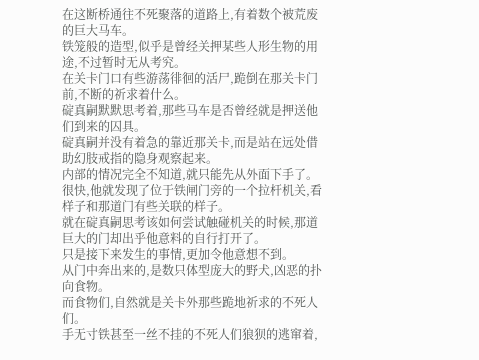在这断桥通往不死聚落的道路上,有着数个被荒废的巨大马车。
铁笼般的造型,似乎是曾经关押某些人形生物的用途,不过暂时无从考究。
在关卡门口有些游荡徘徊的活尸,跪倒在那关卡门前,不断的祈求着什么。
碇真嗣默默思考着,那些马车是否曾经就是押送他们到来的囚具。
碇真嗣并没有着急的靠近那关卡,而是站在远处借助幻肢戒指的隐身观察起来。
内部的情况完全不知道,就只能先从外面下手了。
很快,他就发现了位于铁闸门旁的一个拉杆机关,看样子和那道门有些关联的样子。
就在碇真嗣思考该如何尝试触碰机关的时候,那道巨大的门却出乎他意料的自行打开了。
只是接下来发生的事情,更加令他意想不到。
从门中奔出来的,是数只体型庞大的野犬,凶恶的扑向食物。
而食物们,自然就是关卡外那些跪地祈求的不死人们。
手无寸铁甚至一丝不挂的不死人们狼狈的逃窜着,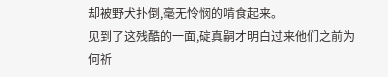却被野犬扑倒,毫无怜悯的啃食起来。
见到了这残酷的一面,碇真嗣才明白过来他们之前为何祈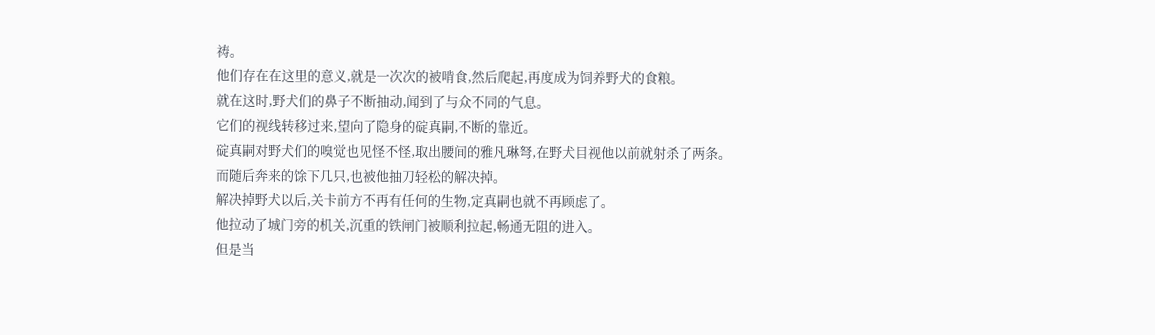祷。
他们存在在这里的意义,就是一次次的被啃食,然后爬起,再度成为饲养野犬的食粮。
就在这时,野犬们的鼻子不断抽动,闻到了与众不同的气息。
它们的视线转移过来,望向了隐身的碇真嗣,不断的靠近。
碇真嗣对野犬们的嗅觉也见怪不怪,取出腰间的雅凡琳弩,在野犬目视他以前就射杀了两条。
而随后奔来的馀下几只,也被他抽刀轻松的解决掉。
解决掉野犬以后,关卡前方不再有任何的生物,定真嗣也就不再顾虑了。
他拉动了城门旁的机关,沉重的铁闸门被顺利拉起,畅通无阻的进入。
但是当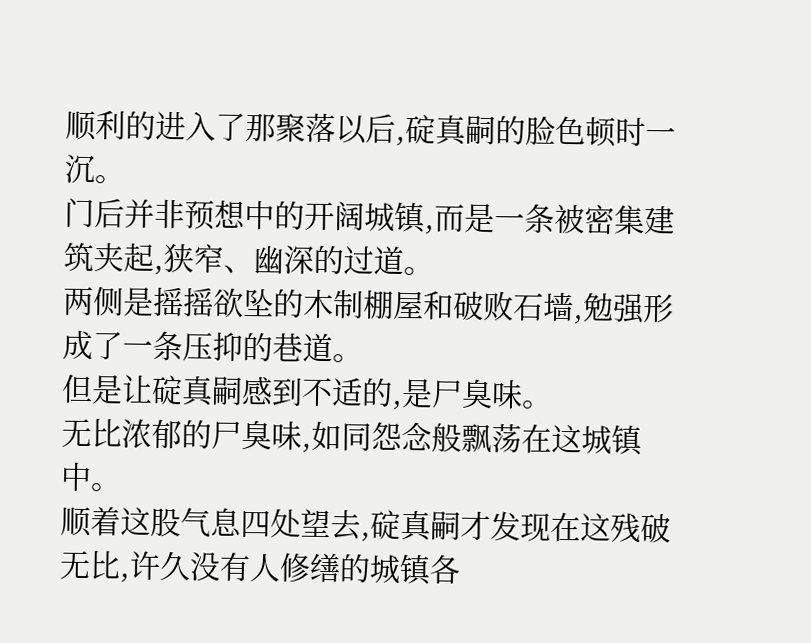顺利的进入了那聚落以后,碇真嗣的脸色顿时一沉。
门后并非预想中的开阔城镇,而是一条被密集建筑夹起,狭窄、幽深的过道。
两侧是摇摇欲坠的木制棚屋和破败石墙,勉强形成了一条压抑的巷道。
但是让碇真嗣感到不适的,是尸臭味。
无比浓郁的尸臭味,如同怨念般飘荡在这城镇中。
顺着这股气息四处望去,碇真嗣才发现在这残破无比,许久没有人修缮的城镇各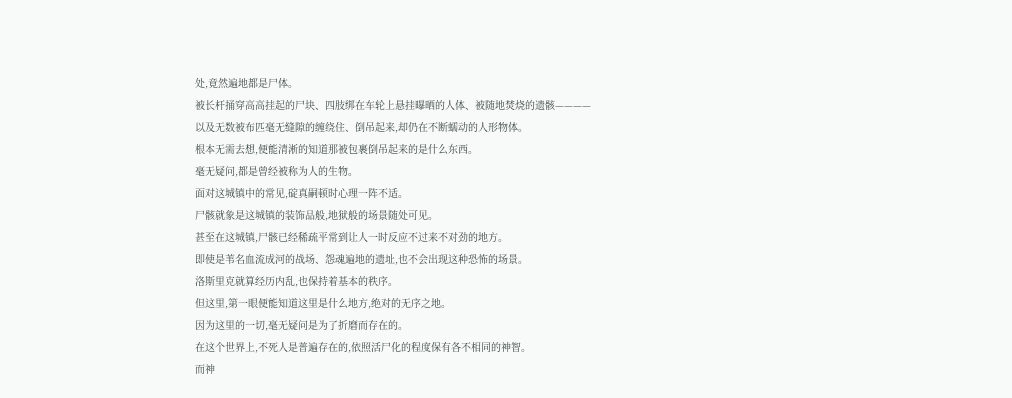处,竟然遍地都是尸体。
被长杆捅穿高高挂起的尸块、四肢绑在车轮上悬挂曝晒的人体、被随地焚烧的遗骸————
以及无数被布匹毫无缝隙的缠绕住、倒吊起来,却仍在不断蠕动的人形物体。
根本无需去想,便能清淅的知道那被包裹倒吊起来的是什么东西。
毫无疑问,都是曾经被称为人的生物。
面对这城镇中的常见,碇真嗣顿时心理一阵不适。
尸骸就象是这城镇的装饰品般,地狱般的场景随处可见。
甚至在这城镇,尸骸已经稀疏平常到让人一时反应不过来不对劲的地方。
即使是苇名血流成河的战场、怨魂遍地的遗址,也不会出现这种恐怖的场景。
洛斯里克就算经历内乱,也保持着基本的秩序。
但这里,第一眼便能知道这里是什么地方,绝对的无序之地。
因为这里的一切,毫无疑问是为了折磨而存在的。
在这个世界上,不死人是普遍存在的,依照活尸化的程度保有各不相同的神智。
而神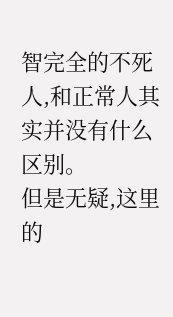智完全的不死人,和正常人其实并没有什么区别。
但是无疑,这里的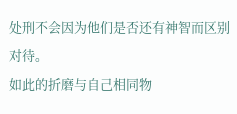处刑不会因为他们是否还有神智而区别对待。
如此的折磨与自己相同物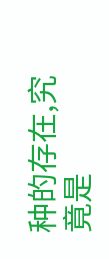种的存在,究竟是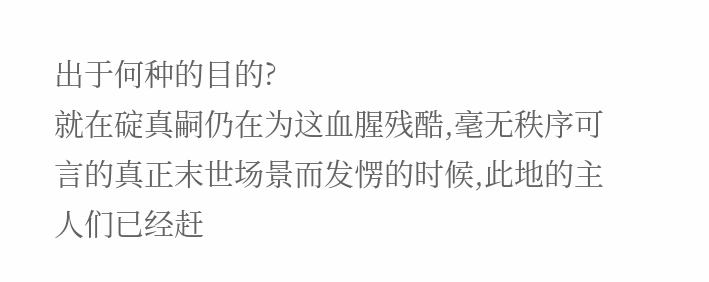出于何种的目的?
就在碇真嗣仍在为这血腥残酷,毫无秩序可言的真正末世场景而发愣的时候,此地的主人们已经赶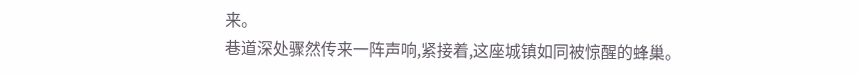来。
巷道深处骤然传来一阵声响,紧接着,这座城镇如同被惊醒的蜂巢。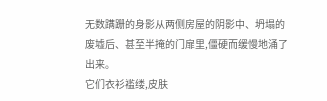无数蹒跚的身影从两侧房屋的阴影中、坍塌的废墟后、甚至半掩的门扉里,僵硬而缓慢地涌了出来。
它们衣衫褴缕,皮肤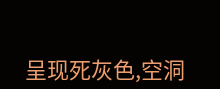呈现死灰色,空洞